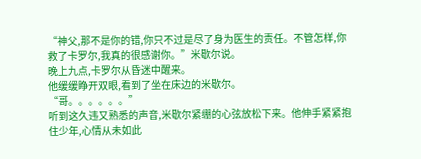“神父,那不是你的错,你只不过是尽了身为医生的责任。不管怎样,你救了卡罗尔,我真的很感谢你。”米歇尔说。
晚上九点,卡罗尔从昏迷中醒来。
他缓缓睁开双眼,看到了坐在床边的米歇尔。
“哥。。。。。。”
听到这久违又熟悉的声音,米歇尔紧绷的心弦放松下来。他伸手紧紧抱住少年,心情从未如此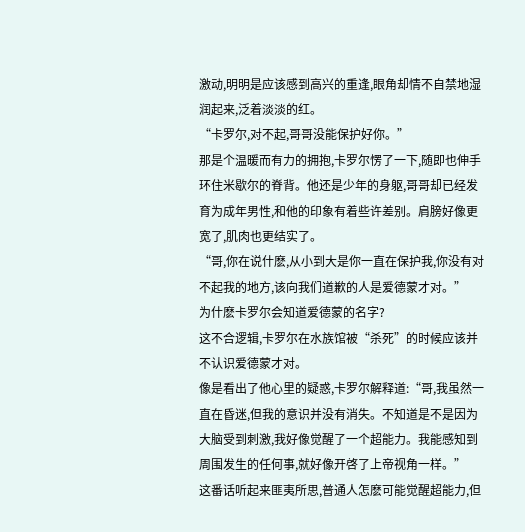激动,明明是应该感到高兴的重逢,眼角却情不自禁地湿润起来,泛着淡淡的红。
“卡罗尔,对不起,哥哥没能保护好你。”
那是个温暖而有力的拥抱,卡罗尔愣了一下,随即也伸手环住米歇尔的脊背。他还是少年的身躯,哥哥却已经发育为成年男性,和他的印象有着些许差别。肩膀好像更宽了,肌肉也更结实了。
“哥,你在说什麽,从小到大是你一直在保护我,你没有对不起我的地方,该向我们道歉的人是爱德蒙才对。”
为什麽卡罗尔会知道爱德蒙的名字?
这不合逻辑,卡罗尔在水族馆被“杀死”的时候应该并不认识爱德蒙才对。
像是看出了他心里的疑惑,卡罗尔解释道:“哥,我虽然一直在昏迷,但我的意识并没有消失。不知道是不是因为大脑受到刺激,我好像觉醒了一个超能力。我能感知到周围发生的任何事,就好像开啓了上帝视角一样。”
这番话听起来匪夷所思,普通人怎麽可能觉醒超能力,但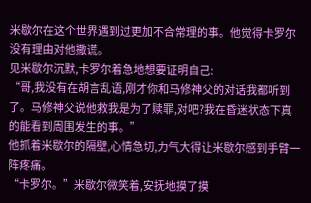米歇尔在这个世界遇到过更加不合常理的事。他觉得卡罗尔没有理由对他撒谎。
见米歇尔沉默,卡罗尔着急地想要证明自己:
“哥,我没有在胡言乱语,刚才你和马修神父的对话我都听到了。马修神父说他救我是为了赎罪,对吧?我在昏迷状态下真的能看到周围发生的事。”
他抓着米歇尔的隔壁,心情急切,力气大得让米歇尔感到手臂一阵疼痛。
“卡罗尔。”米歇尔微笑着,安抚地摸了摸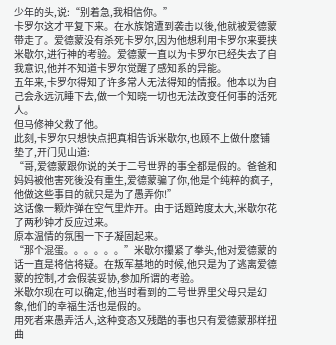少年的头,说:“别着急,我相信你。”
卡罗尔这才平复下来。在水族馆遭到袭击以後,他就被爱德蒙带走了。爱德蒙没有杀死卡罗尔,因为他想利用卡罗尔来要挟米歇尔,进行神的考验。爱德蒙一直以为卡罗尔已经失去了自我意识,他并不知道卡罗尔觉醒了感知系的异能。
五年来,卡罗尔得知了许多常人无法得知的情报。他本以为自己会永远沉睡下去,做一个知晓一切也无法改变任何事的活死人。
但马修神父救了他。
此刻,卡罗尔只想快点把真相告诉米歇尔,也顾不上做什麽铺垫了,开门见山道:
“哥,爱德蒙跟你说的关于二号世界的事全都是假的。爸爸和妈妈被他害死後没有重生,爱德蒙骗了你,他是个纯粹的疯子,他做这些事目的就只是为了愚弄你!”
这话像一颗炸弹在空气里炸开。由于话题跨度太大,米歇尔花了两秒钟才反应过来。
原本温情的氛围一下子凝固起来。
“那个混蛋。。。。。。”米歇尔攥紧了拳头,他对爱德蒙的话一直是将信将疑。在叛军基地的时候,他只是为了逃离爱德蒙的控制,才会假装妥协,参加所谓的考验。
米歇尔现在可以确定,他当时看到的二号世界里父母只是幻象,他们的幸福生活也是假的。
用死者来愚弄活人,这种变态又残酷的事也只有爱德蒙那样扭曲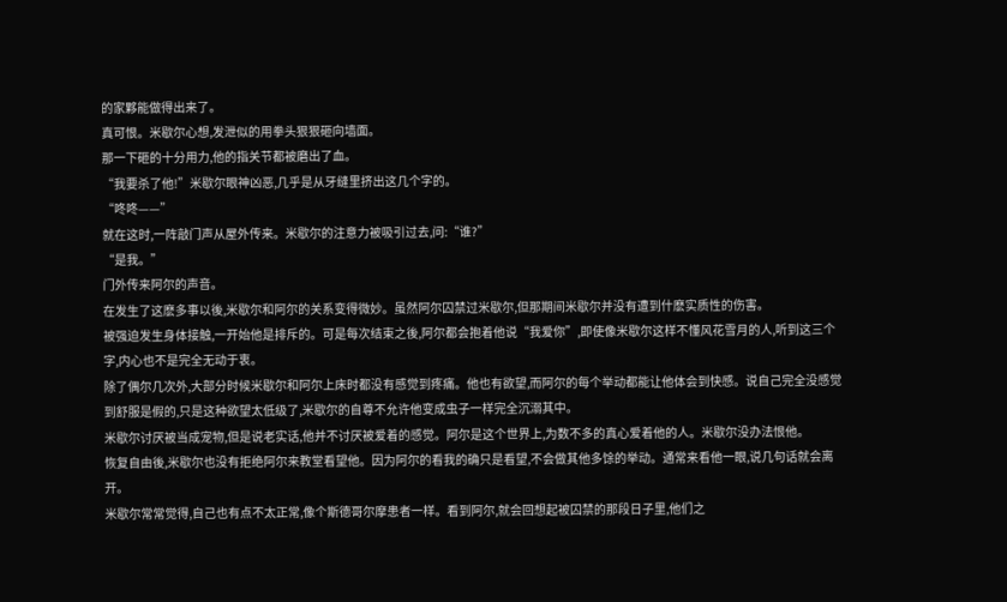的家夥能做得出来了。
真可恨。米歇尔心想,发泄似的用拳头狠狠砸向墙面。
那一下砸的十分用力,他的指关节都被磨出了血。
“我要杀了他!”米歇尔眼神凶恶,几乎是从牙缝里挤出这几个字的。
“咚咚——”
就在这时,一阵敲门声从屋外传来。米歇尔的注意力被吸引过去,问:“谁?”
“是我。”
门外传来阿尔的声音。
在发生了这麽多事以後,米歇尔和阿尔的关系变得微妙。虽然阿尔囚禁过米歇尔,但那期间米歇尔并没有遭到什麽实质性的伤害。
被强迫发生身体接触,一开始他是排斥的。可是每次结束之後,阿尔都会抱着他说“我爱你”,即使像米歇尔这样不懂风花雪月的人,听到这三个字,内心也不是完全无动于衷。
除了偶尔几次外,大部分时候米歇尔和阿尔上床时都没有感觉到疼痛。他也有欲望,而阿尔的每个举动都能让他体会到快感。说自己完全没感觉到舒服是假的,只是这种欲望太低级了,米歇尔的自尊不允许他变成虫子一样完全沉溺其中。
米歇尔讨厌被当成宠物,但是说老实话,他并不讨厌被爱着的感觉。阿尔是这个世界上,为数不多的真心爱着他的人。米歇尔没办法恨他。
恢复自由後,米歇尔也没有拒绝阿尔来教堂看望他。因为阿尔的看我的确只是看望,不会做其他多馀的举动。通常来看他一眼,说几句话就会离开。
米歇尔常常觉得,自己也有点不太正常,像个斯德哥尔摩患者一样。看到阿尔,就会回想起被囚禁的那段日子里,他们之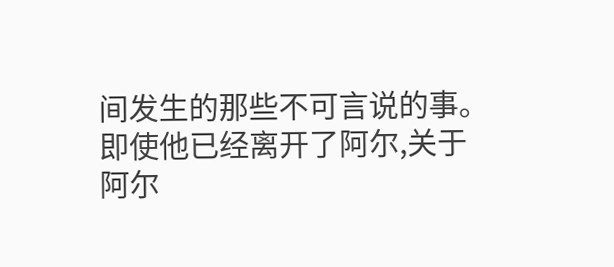间发生的那些不可言说的事。
即使他已经离开了阿尔,关于阿尔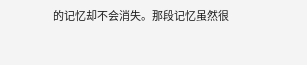的记忆却不会消失。那段记忆虽然很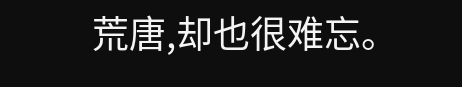荒唐,却也很难忘。